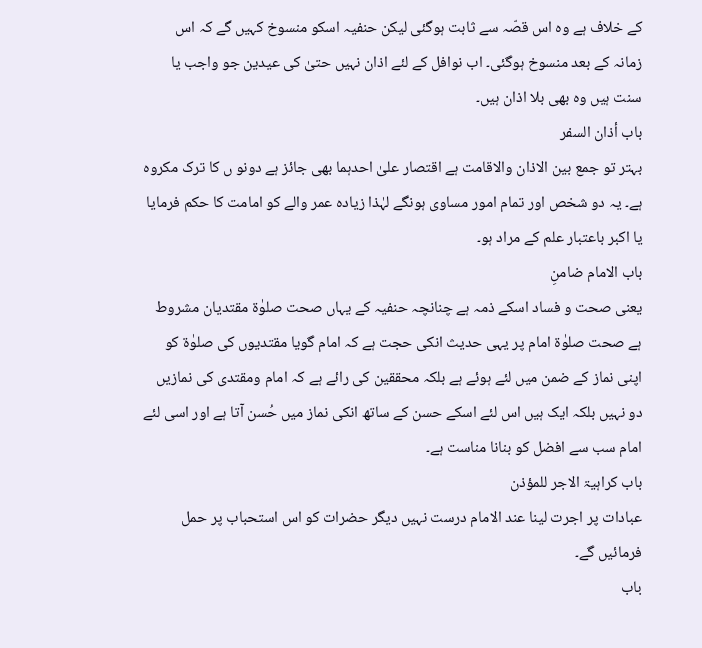کے خلاف ہے وہ اس قصّہ سے ثابت ہوگئی لیکن حنفیہ اسکو منسوخ کہیں گے کہ اس زمانہ کے بعد منسوخ ہوگئی۔ اب نوافل کے لئے اذان نہیں حتیٰ کی عیدین جو واجب یا سنت ہیں وہ بھی بلا اذان ہیں۔
باب أذان السفر
بہتر تو جمع بین الاذان والاقامت ہے اقتصار علیٰ احدہما بھی جائز ہے دونو ں کا ترک مکروہ ہے۔ یہ دو شخص اور تمام امور مساوی ہونگے لہٰذا زیادہ عمر والے کو امامت کا حکم فرمایا یا اکبر باعتبار علم کے مراد ہو۔
باب الامام ضامنِ
یعنی صحت و فساد اسکے ذمہ ہے چنانچہ حنفیہ کے یہاں صحت صلوٰۃ مقتدیان مشروط ہے صحت صلوٰۃ امام پر یہی حدیث انکی حجت ہے کہ امام گویا مقتدیوں کی صلوٰۃ کو اپنی نماز کے ضمن میں لئے ہوئے ہے بلکہ محققین کی رائے ہے کہ امام ومقتدی کی نمازیں دو نہیں بلکہ ایک ہیں اس لئے اسکے حسن کے ساتھ انکی نماز میں حُسن آتا ہے اور اسی لئے امام سب سے افضل کو بنانا مناست ہے۔
باب کراہیۃ الاجر للمؤذن
عبادات پر اجرت لینا عند الامام درست نہیں دیگر حضرات کو اس استحباب پر حمل فرمائیں گے۔
باب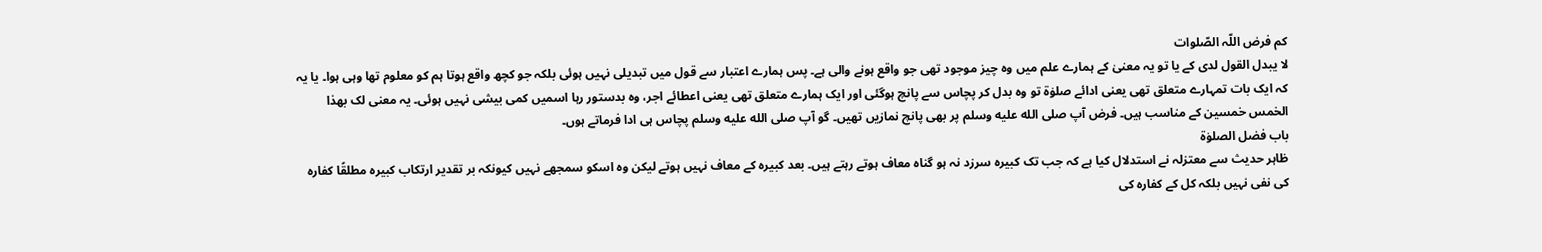کم فرض اللّہ الصّلوات
لا یبدل القول لدی کے یا تو یہ معنیٰ کے ہمارے علم میں وہ چیز موجود تھی جو واقع ہونے والی ہے۔ پس ہمارے اعتبار سے قول میں تبدیلی نہیں ہوئی بلکہ جو کچھ واقع ہوتا ہم کو معلوم تھا وہی ہوا۔ یا یہ کہ ایک بات تمہارے متعلق تھی یعنی ادائے صلوٰۃ تو وہ بدل کر پچاس سے پانچ ہوگئی اور ایک ہمارے متعلق تھی یعنی اعطائے اجر، وہ بدستور رہا اسمیں کمی بیشی نہیں ہوئی۔ یہ معنی لک بھذا الخمس خمسین کے مناسب ہیں۔ فرض آپ صلى الله عليه وسلم پر بھی پانچ نمازیں تھیں۔ گو آپ صلى الله عليه وسلم پچاس ہی ادا فرماتے ہوں۔
باب فضل الصلوٰۃ
ظاہر حدیث سے معتزلہ نے استدلال کیا ہے کہ جب تک کبیرہ سرزد نہ ہو گناہ معاف ہوتے رہتے ہیں۔ بعد کبیرہ کے معاف نہیں ہوتے لیکن وہ اسکو سمجھے نہیں کیونکہ بر تقدیر ارتکاب کبیرہ مطلقًا کفارہ کی نفی نہیں بلکہ کل کے کفارہ کی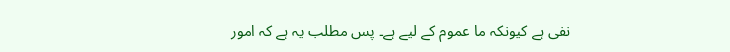نفی ہے کیونکہ ما عموم کے لیے ہے۔ پس مطلب یہ ہے کہ امور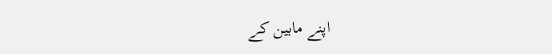اپنے مابین کے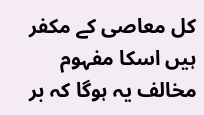کل معاصی کے مکفر ہیں اسکا مفہوم مخالف یہ ہوگا کہ بر